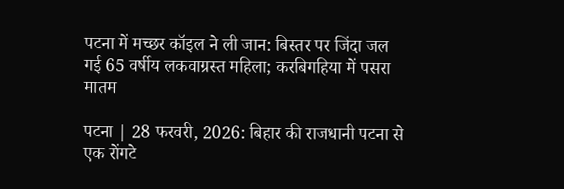पटना में मच्छर कॉइल ने ली जान: बिस्तर पर जिंदा जल गई 65 वर्षीय लकवाग्रस्त महिला; करबिगहिया में पसरा मातम

पटना | 28 फरवरी, 2026: बिहार की राजधानी पटना से एक रोंगटे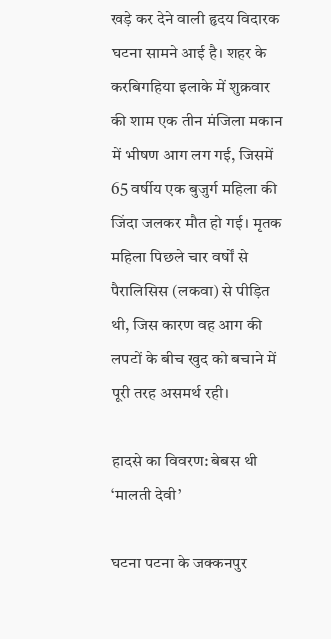खड़े कर देने वाली हृदय विदारक घटना सामने आई है। शहर के करबिगहिया इलाके में शुक्रवार की शाम एक तीन मंजिला मकान में भीषण आग लग गई, जिसमें 65 वर्षीय एक बुजुर्ग महिला की जिंदा जलकर मौत हो गई। मृतक महिला पिछले चार वर्षों से पैरालिसिस (लकवा) से पीड़ित थी, जिस कारण वह आग की लपटों के बीच खुद को बचाने में पूरी तरह असमर्थ रही।

हादसे का विवरण: बेबस थी ‘मालती देवी’

घटना पटना के जक्कनपुर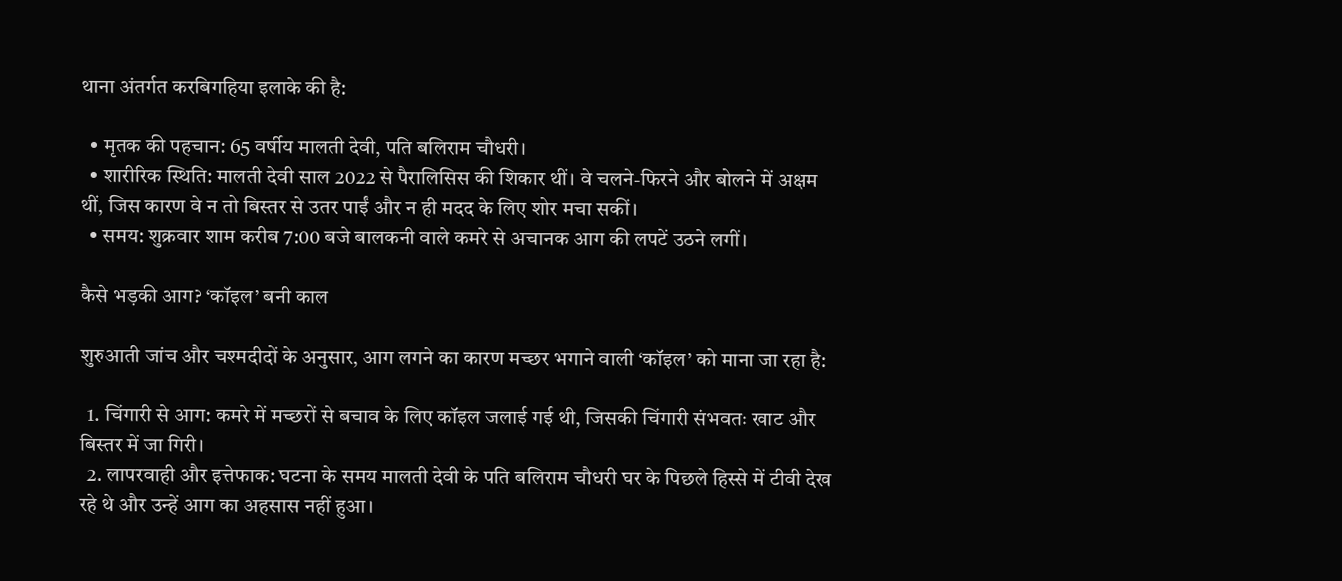थाना अंतर्गत करबिगहिया इलाके की है:

  • मृतक की पहचान: 65 वर्षीय मालती देवी, पति बलिराम चौधरी।
  • शारीरिक स्थिति: मालती देवी साल 2022 से पैरालिसिस की शिकार थीं। वे चलने-फिरने और बोलने में अक्षम थीं, जिस कारण वे न तो बिस्तर से उतर पाईं और न ही मदद के लिए शोर मचा सकीं।
  • समय: शुक्रवार शाम करीब 7:00 बजे बालकनी वाले कमरे से अचानक आग की लपटें उठने लगीं।

कैसे भड़की आग? ‘कॉइल’ बनी काल

शुरुआती जांच और चश्मदीदों के अनुसार, आग लगने का कारण मच्छर भगाने वाली ‘कॉइल’ को माना जा रहा है:

  1. चिंगारी से आग: कमरे में मच्छरों से बचाव के लिए कॉइल जलाई गई थी, जिसकी चिंगारी संभवतः खाट और बिस्तर में जा गिरी।
  2. लापरवाही और इत्तेफाक: घटना के समय मालती देवी के पति बलिराम चौधरी घर के पिछले हिस्से में टीवी देख रहे थे और उन्हें आग का अहसास नहीं हुआ।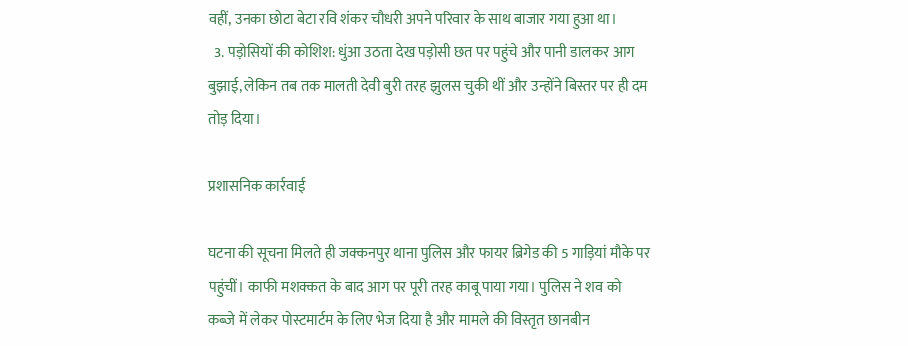वहीं, उनका छोटा बेटा रवि शंकर चौधरी अपने परिवार के साथ बाजार गया हुआ था।
  3. पड़ोसियों की कोशिश: धुंआ उठता देख पड़ोसी छत पर पहुंचे और पानी डालकर आग बुझाई, लेकिन तब तक मालती देवी बुरी तरह झुलस चुकी थीं और उन्होंने बिस्तर पर ही दम तोड़ दिया।

प्रशासनिक कार्रवाई

घटना की सूचना मिलते ही जक्कनपुर थाना पुलिस और फायर ब्रिगेड की 5 गाड़ियां मौके पर पहुंचीं। काफी मशक्कत के बाद आग पर पूरी तरह काबू पाया गया। पुलिस ने शव को कब्जे में लेकर पोस्टमार्टम के लिए भेज दिया है और मामले की विस्तृत छानबीन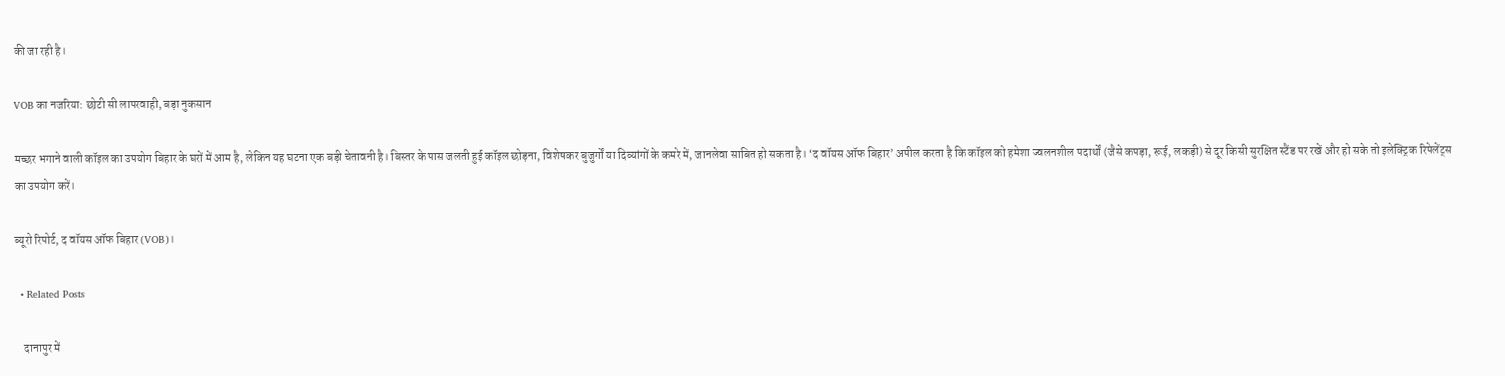की जा रही है।

VOB का नजरिया: छोटी सी लापरवाही, बड़ा नुकसान

मच्छर भगाने वाली कॉइल का उपयोग बिहार के घरों में आम है, लेकिन यह घटना एक बड़ी चेतावनी है। बिस्तर के पास जलती हुई कॉइल छोड़ना, विशेषकर बुजुर्गों या दिव्यांगों के कमरे में, जानलेवा साबित हो सकता है। ‘द वॉयस ऑफ बिहार’ अपील करता है कि कॉइल को हमेशा ज्वलनशील पदार्थों (जैसे कपड़ा, रूई, लकड़ी) से दूर किसी सुरक्षित स्टैंड पर रखें और हो सके तो इलेक्ट्रिक रिपेलेंट्स का उपयोग करें।

ब्यूरो रिपोर्ट, द वॉयस ऑफ बिहार (VOB)।

  • Related Posts

    दानापुर में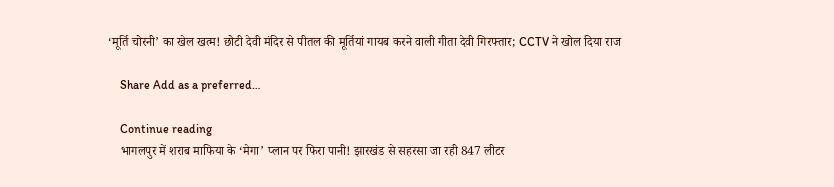‘मूर्ति चोरनी’ का खेल खत्म! छोटी देवी मंदिर से पीतल की मूर्तियां गायब करने वाली गीता देवी गिरफ्तार; CCTV ने खोल दिया राज

    Share Add as a preferred…

    Continue reading
    भागलपुर में शराब माफिया के ‘मेगा’ प्लान पर फिरा पानी! झारखंड से सहरसा जा रही 847 लीटर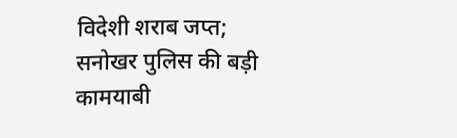विदेशी शराब जप्त; सनोखर पुलिस की बड़ी कामयाबी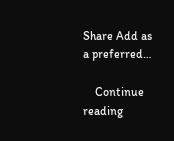Share Add as a preferred…

    Continue reading